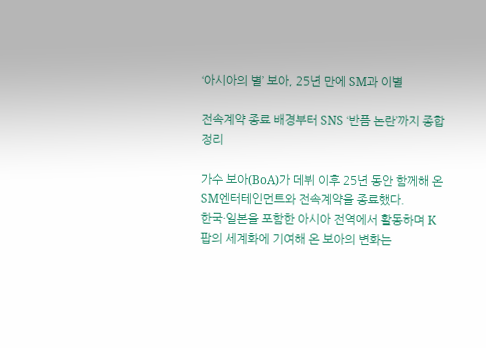‘아시아의 별’ 보아, 25년 만에 SM과 이별

전속계약 종료 배경부터 SNS ‘반픔 논란’까지 종합 정리

가수 보아(BoA)가 데뷔 이후 25년 동안 함께해 온 SM엔터테인먼트와 전속계약을 종료했다.
한국·일본을 포함한 아시아 전역에서 활동하며 K팝의 세계화에 기여해 온 보아의 변화는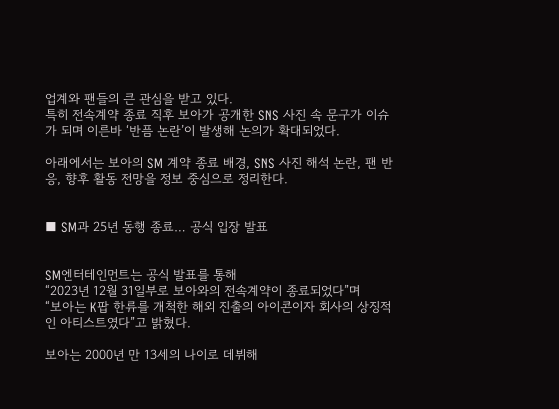업계와 팬들의 큰 관심을 받고 있다.
특히 전속계약 종료 직후 보아가 공개한 SNS 사진 속 문구가 이슈가 되며 이른바 ‘반픔 논란’이 발생해 논의가 확대되었다.

아래에서는 보아의 SM 계약 종료 배경, SNS 사진 해석 논란, 팬 반응, 향후 활동 전망을 정보 중심으로 정리한다.


■ SM과 25년 동행 종료… 공식 입장 발표


SM엔터테인먼트는 공식 발표를 통해
“2023년 12월 31일부로 보아와의 전속계약이 종료되었다”며
“보아는 K팝 한류를 개척한 해외 진출의 아이콘이자 회사의 상징적인 아티스트였다”고 밝혔다.

보아는 2000년 만 13세의 나이로 데뷔해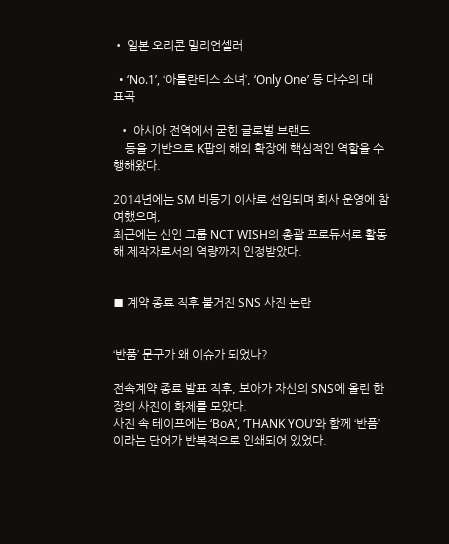• 일본 오리콘 밀리언셀러

  • ‘No.1’, ‘아틀란티스 소녀’, ‘Only One’ 등 다수의 대표곡

  • 아시아 전역에서 굳힌 글로벌 브랜드
    등을 기반으로 K팝의 해외 확장에 핵심적인 역할을 수행해왔다.

2014년에는 SM 비등기 이사로 선임되며 회사 운영에 참여했으며,
최근에는 신인 그룹 NCT WISH의 총괄 프로듀서로 활동해 제작자로서의 역량까지 인정받았다.


■ 계약 종료 직후 불거진 SNS 사진 논란


‘반품’ 문구가 왜 이슈가 되었나?

전속계약 종료 발표 직후, 보아가 자신의 SNS에 올린 한 장의 사진이 화제를 모았다.
사진 속 테이프에는 ‘BoA’, ‘THANK YOU’와 함께 ‘반픔’이라는 단어가 반복적으로 인쇄되어 있었다.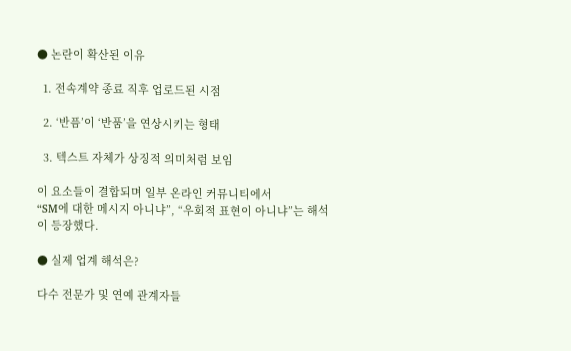● 논란이 확산된 이유

  1. 전속계약 종료 직후 업로드된 시점

  2. ‘반픔’이 ‘반품’을 연상시키는 형태

  3. 텍스트 자체가 상징적 의미처럼 보임

이 요소들이 결합되며 일부 온라인 커뮤니티에서
“SM에 대한 메시지 아니냐”, “우회적 표현이 아니냐”는 해석이 등장했다.

● 실제 업계 해석은?

다수 전문가 및 연예 관계자들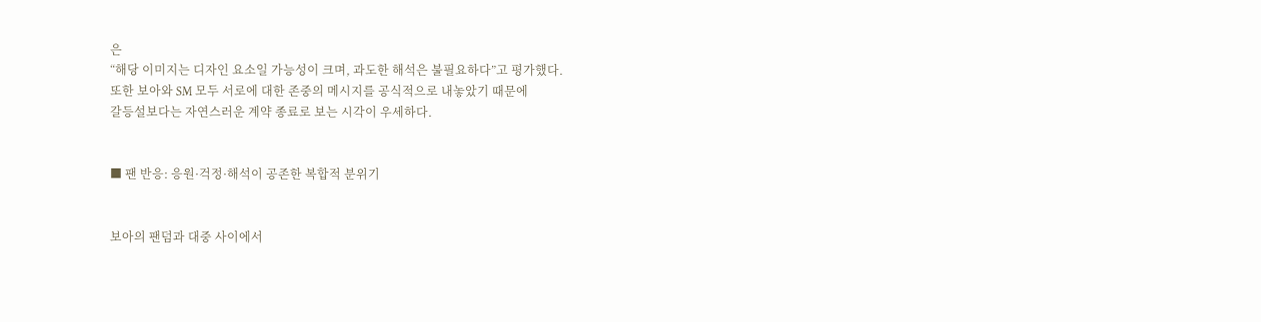은
“해당 이미지는 디자인 요소일 가능성이 크며, 과도한 해석은 불필요하다”고 평가했다.
또한 보아와 SM 모두 서로에 대한 존중의 메시지를 공식적으로 내놓았기 때문에
갈등설보다는 자연스러운 계약 종료로 보는 시각이 우세하다.


■ 팬 반응: 응원·걱정·해석이 공존한 복합적 분위기


보아의 팬덤과 대중 사이에서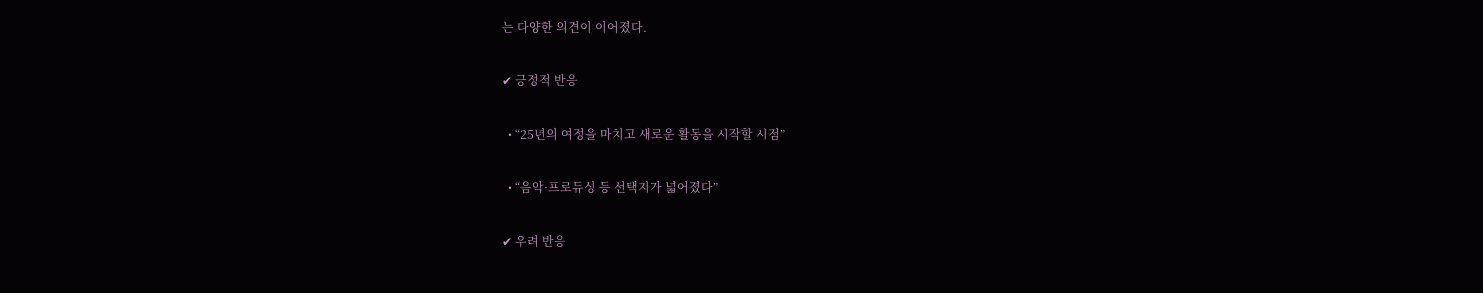는 다양한 의견이 이어졌다.

✔ 긍정적 반응

  • “25년의 여정을 마치고 새로운 활동을 시작할 시점”

  • “음악·프로듀싱 등 선택지가 넓어졌다”

✔ 우려 반응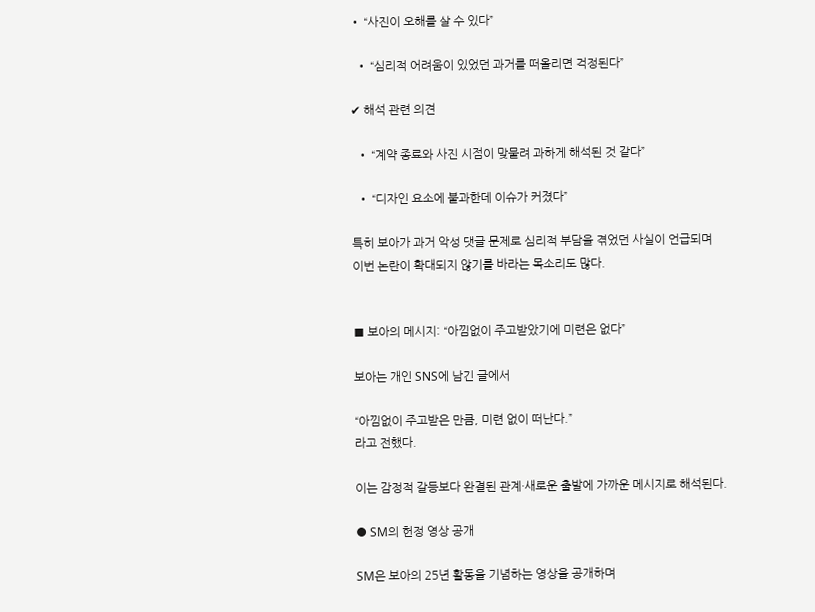• “사진이 오해를 살 수 있다”

  • “심리적 어려움이 있었던 과거를 떠올리면 걱정된다”

✔ 해석 관련 의견

  • “계약 종료와 사진 시점이 맞물려 과하게 해석된 것 같다”

  • “디자인 요소에 불과한데 이슈가 커졌다”

특히 보아가 과거 악성 댓글 문제로 심리적 부담을 겪었던 사실이 언급되며
이번 논란이 확대되지 않기를 바라는 목소리도 많다.


■ 보아의 메시지: “아낌없이 주고받았기에 미련은 없다”

보아는 개인 SNS에 남긴 글에서

“아낌없이 주고받은 만큼, 미련 없이 떠난다.”
라고 전했다.

이는 감정적 갈등보다 완결된 관계·새로운 출발에 가까운 메시지로 해석된다.

● SM의 헌정 영상 공개

SM은 보아의 25년 활동을 기념하는 영상을 공개하며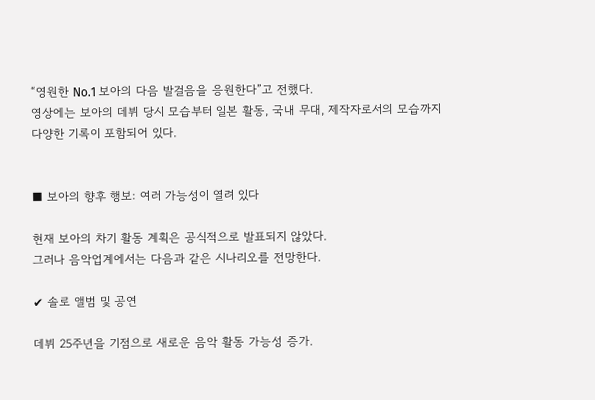“영원한 No.1 보아의 다음 발걸음을 응원한다”고 전했다.
영상에는 보아의 데뷔 당시 모습부터 일본 활동, 국내 무대, 제작자로서의 모습까지
다양한 기록이 포함되어 있다.


■ 보아의 향후 행보: 여러 가능성이 열려 있다

현재 보아의 차기 활동 계획은 공식적으로 발표되지 않았다.
그러나 음악업계에서는 다음과 같은 시나리오를 전망한다.

✔ 솔로 앨범 및 공연

데뷔 25주년을 기점으로 새로운 음악 활동 가능성 증가.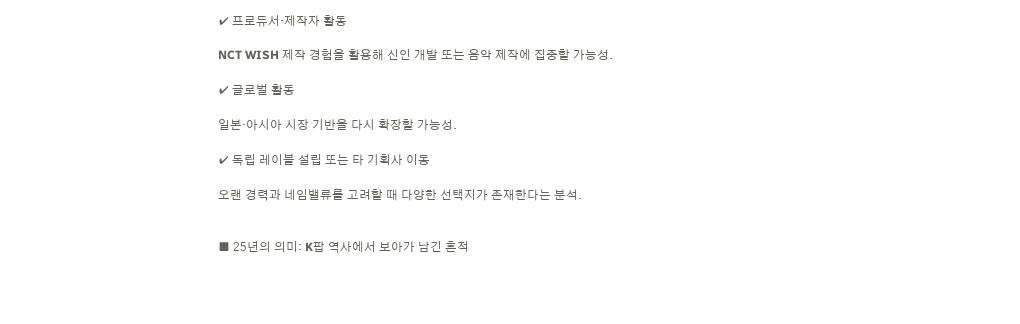✔ 프로듀서·제작자 활동

NCT WISH 제작 경험을 활용해 신인 개발 또는 음악 제작에 집중할 가능성.

✔ 글로벌 활동

일본·아시아 시장 기반을 다시 확장할 가능성.

✔ 독립 레이블 설립 또는 타 기획사 이동

오랜 경력과 네임밸류를 고려할 때 다양한 선택지가 존재한다는 분석.


■ 25년의 의미: K팝 역사에서 보아가 남긴 흔적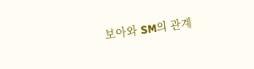보아와 SM의 관계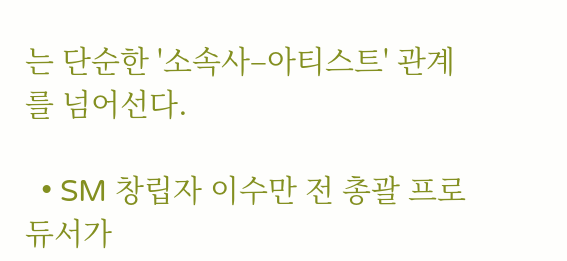는 단순한 '소속사–아티스트' 관계를 넘어선다.

  • SM 창립자 이수만 전 총괄 프로듀서가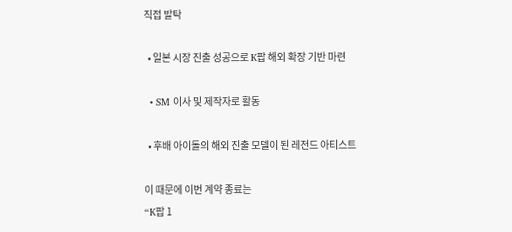직접 발탁

  • 일본 시장 진출 성공으로 K팝 해외 확장 기반 마련

  • SM 이사 및 제작자로 활동

  • 후배 아이돌의 해외 진출 모델이 된 레전드 아티스트

이 때문에 이번 계약 종료는
“K팝 1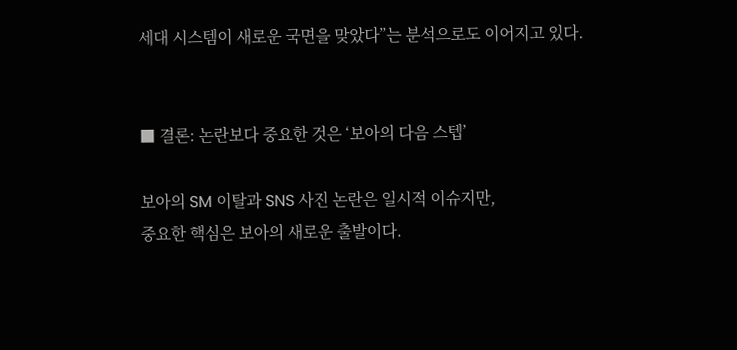세대 시스템이 새로운 국면을 맞았다”는 분석으로도 이어지고 있다.


■ 결론: 논란보다 중요한 것은 ‘보아의 다음 스텝’

보아의 SM 이탈과 SNS 사진 논란은 일시적 이슈지만,
중요한 핵심은 보아의 새로운 출발이다.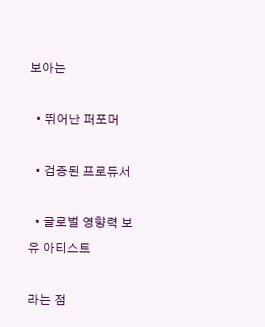보아는

  • 뛰어난 퍼포머

  • 검증된 프로듀서

  • 글로벌 영향력 보유 아티스트

라는 점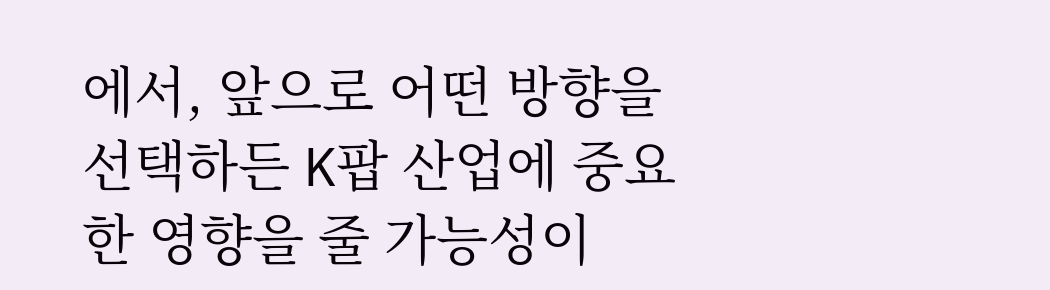에서, 앞으로 어떤 방향을 선택하든 K팝 산업에 중요한 영향을 줄 가능성이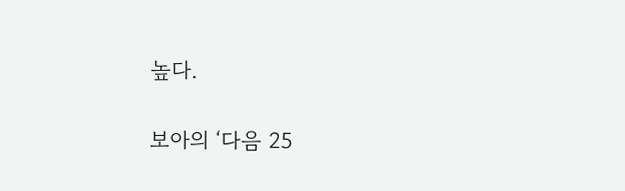높다.

보아의 ‘다음 25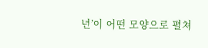년’이 어떤 모양으로 펼쳐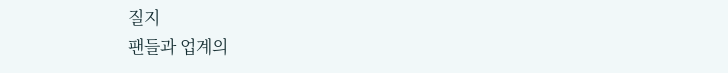질지
팬들과 업계의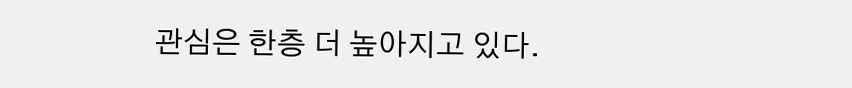관심은 한층 더 높아지고 있다.